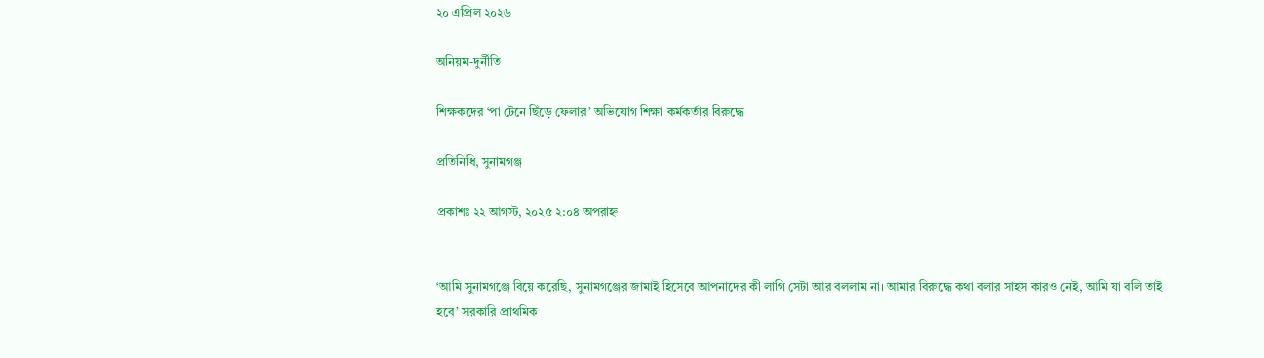২০ এপ্রিল ২০২৬

অনিয়ম-দুর্নীতি

শিক্ষকদের ‘পা টেনে ছিঁড়ে ফেলার’ অভিযোগ শিক্ষা কর্মকর্তার বিরুদ্ধে

প্রতিনিধি, সুনামগঞ্জ

প্রকাশঃ ২২ আগস্ট, ২০২৫ ২:০৪ অপরাহ্ন


‘আমি সুনামগঞ্জে বিয়ে করেছি, সুনামগঞ্জের জামাই হিসেবে আপনাদের কী লাগি সেটা আর বললাম না। আমার বিরুদ্ধে কথা বলার সাহস কারও নেই, আমি যা বলি তাই হবে’ সরকারি প্রাথমিক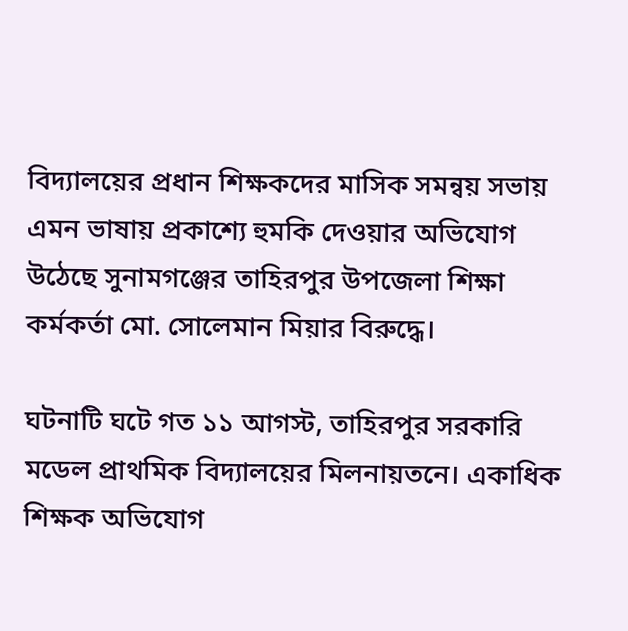বিদ্যালয়ের প্রধান শিক্ষকদের মাসিক সমন্বয় সভায় এমন ভাষায় প্রকাশ্যে হুমকি দেওয়ার অভিযোগ উঠেছে সুনামগঞ্জের তাহিরপুর উপজেলা শিক্ষা কর্মকর্তা মো. সোলেমান মিয়ার বিরুদ্ধে।

ঘটনাটি ঘটে গত ১১ আগস্ট, তাহিরপুর সরকারি মডেল প্রাথমিক বিদ্যালয়ের মিলনায়তনে। একাধিক শিক্ষক অভিযোগ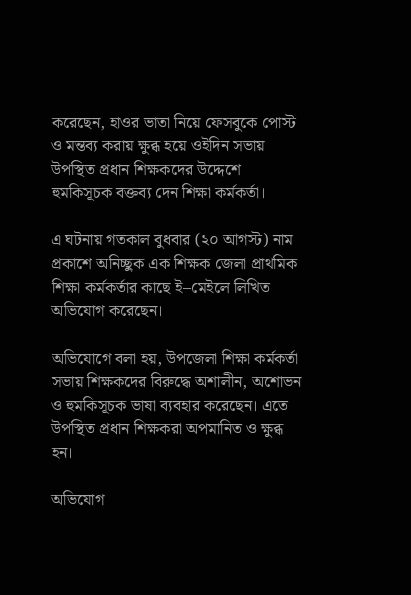করেছেন, হাওর ভাতা নিয়ে ফেসবুকে পোস্ট ও মন্তব্য করায় ক্ষুব্ধ হয়ে ওইদিন সভায় উপস্থিত প্রধান শিক্ষকদের উদ্দেশে হুমকিসূচক বক্তব্য দেন শিক্ষা কর্মকর্তা।

এ ঘটনায় গতকাল বুধবার (২০ আগস্ট) নাম প্রকাশে অনিচ্ছুক এক শিক্ষক জেলা প্রাথমিক শিক্ষা কর্মকর্তার কাছে ই–মেইলে লিখিত অভিযোগ করেছেন।

অভিযোগে বলা হয়, উপজেলা শিক্ষা কর্মকর্তা সভায় শিক্ষকদের বিরুদ্ধে অশালীন, অশোভন ও হুমকিসূচক ভাষা ব্যবহার করেছেন। এতে উপস্থিত প্রধান শিক্ষকরা অপমানিত ও ক্ষুব্ধ হন।

অভিযোগ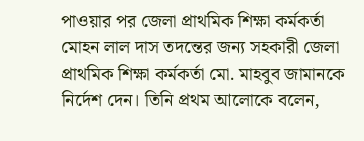পাওয়ার পর জেলা প্রাথমিক শিক্ষা কর্মকর্তা মোহন লাল দাস তদন্তের জন্য সহকারী জেলা প্রাথমিক শিক্ষা কর্মকর্তা মো. মাহবুব জামানকে নির্দেশ দেন। তিনি প্রথম আলোকে বলেন,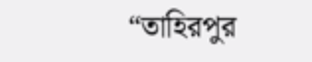“তাহিরপুর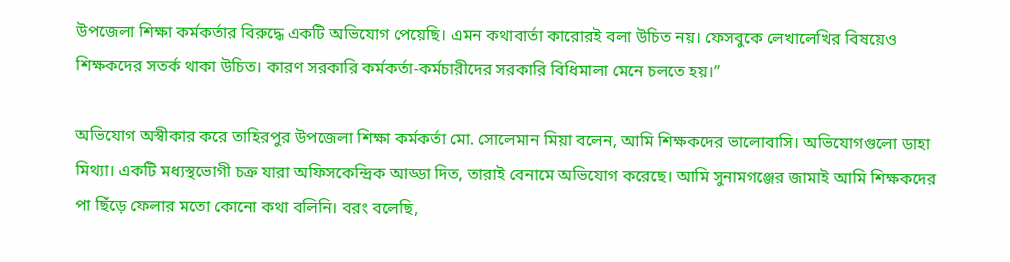উপজেলা শিক্ষা কর্মকর্তার বিরুদ্ধে একটি অভিযোগ পেয়েছি। এমন কথাবার্তা কারোরই বলা উচিত নয়। ফেসবুকে লেখালেখির বিষয়েও শিক্ষকদের সতর্ক থাকা উচিত। কারণ সরকারি কর্মকর্তা-কর্মচারীদের সরকারি বিধিমালা মেনে চলতে হয়।”

অভিযোগ অস্বীকার করে তাহিরপুর উপজেলা শিক্ষা কর্মকর্তা মো. সোলেমান মিয়া বলেন, আমি শিক্ষকদের ভালোবাসি। অভিযোগগুলো ডাহা মিথ্যা। একটি মধ্যস্থভোগী চক্র যারা অফিসকেন্দ্রিক আড্ডা দিত, তারাই বেনামে অভিযোগ করেছে। আমি সুনামগঞ্জের জামাই আমি শিক্ষকদের পা ছিঁড়ে ফেলার মতো কোনো কথা বলিনি। বরং বলেছি,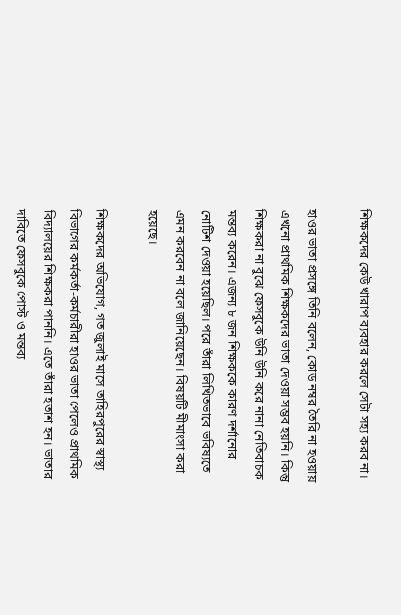শিক্ষকদের কেউ খারাপ ব্যবহার করলে সেটা সহ্য করব না।

হাওর ভাতা প্রসঙ্গে তিনি বলেন, কোড নম্বর তৈরি না হওয়ায় এখনো প্রাথমিক শিক্ষকদের ভাতা দেওয়া সম্ভব হয়নি। কিন্তু শিক্ষকরা না বুঝে ফেসবুকে উনি উনি করে নানা নেতিবাচক মন্তব্য করেন। এজন্য ৮ জন শিক্ষককে কারণ দর্শানোর নোটিশ দেওয়া হয়েছিল। পরে তাঁরা লিখিতভাবে ভবিষ্যতে এমন করবেন না বলে জানিয়েছেন। বিষয়টি মীমাংসা করা হয়েছে।

শিক্ষকদের অভিযোগ, গত জুলাই মাসে তাহিরপুরের স্বাস্থ্য বিভাগের কর্মকর্তা-কর্মচারীরা হাওর ভাতা পেলেও প্রাথমিক বিদ্যালয়ের শিক্ষকরা পাননি। এতে তাঁরা হতাশ হন। ভাতার দাবিতে ফেসবুকে পোস্ট ও মন্তব্য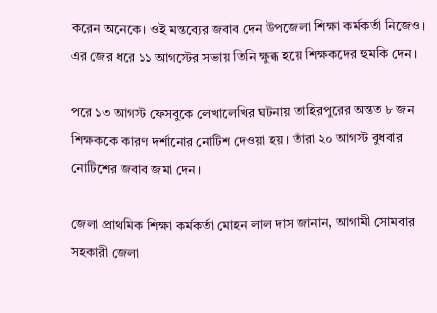করেন অনেকে। ওই মন্তব্যের জবাব দেন উপজেলা শিক্ষা কর্মকর্তা নিজেও। এর জের ধরে ১১ আগস্টের সভায় তিনি ক্ষুব্ধ হয়ে শিক্ষকদের হুমকি দেন।

পরে ১৩ আগস্ট ফেসবুকে লেখালেখির ঘটনায় তাহিরপুরের অন্তত ৮ জন শিক্ষককে কারণ দর্শানোর নোটিশ দেওয়া হয়। তাঁরা ২০ আগস্ট বুধবার নোটিশের জবাব জমা দেন।

জেলা প্রাথমিক শিক্ষা কর্মকর্তা মোহন লাল দাস জানান, আগামী সোমবার সহকারী জেলা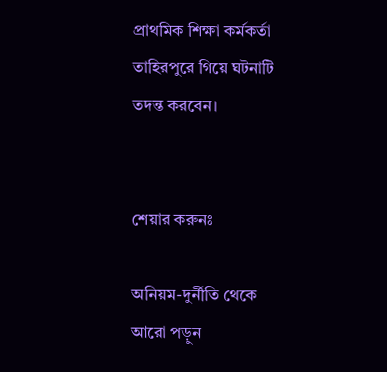প্রাথমিক শিক্ষা কর্মকর্তা তাহিরপুরে গিয়ে ঘটনাটি তদন্ত করবেন।


শেয়ার করুনঃ

অনিয়ম-দুর্নীতি থেকে আরো পড়ুন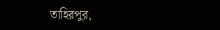তাহিরপুর,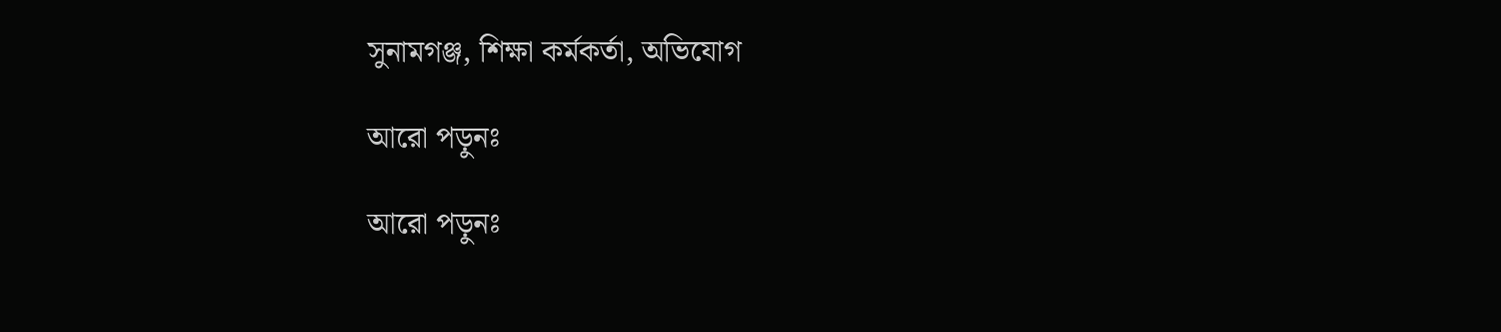সুনামগঞ্জ, শিক্ষা কর্মকর্তা, অভিযোগ

আরো পড়ুনঃ

আরো পড়ুনঃ